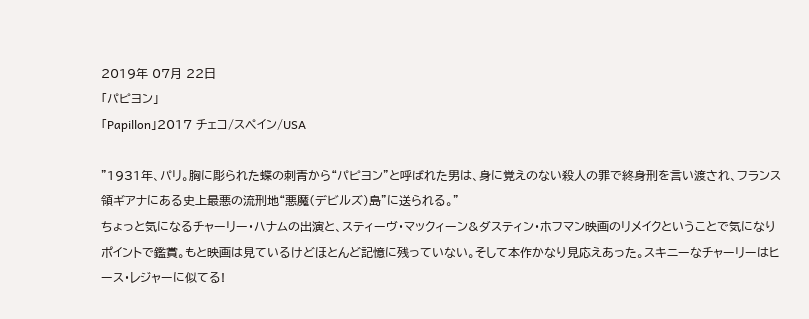2019年 07月 22日
「パピヨン」
「Papillon」2017 チェコ/スペイン/USA

”1931年、パリ。胸に彫られた蝶の刺青から“パピヨン”と呼ばれた男は、身に覚えのない殺人の罪で終身刑を言い渡され、フランス領ギアナにある史上最悪の流刑地“悪魔(デビルズ)島”に送られる。”
ちょっと気になるチャーリー・ハナムの出演と、スティーヴ・マックィーン&ダスティン・ホフマン映画のリメイクということで気になりポイントで鑑賞。もと映画は見ているけどほとんど記憶に残っていない。そして本作かなり見応えあった。スキニーなチャーリーはヒース・レジャーに似てる!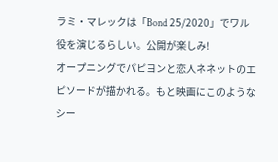ラミ・マレックは「Bond 25/2020」でワル役を演じるらしい。公開が楽しみ!
オープニングでパピヨンと恋人ネネットのエピソードが描かれる。もと映画にこのようなシー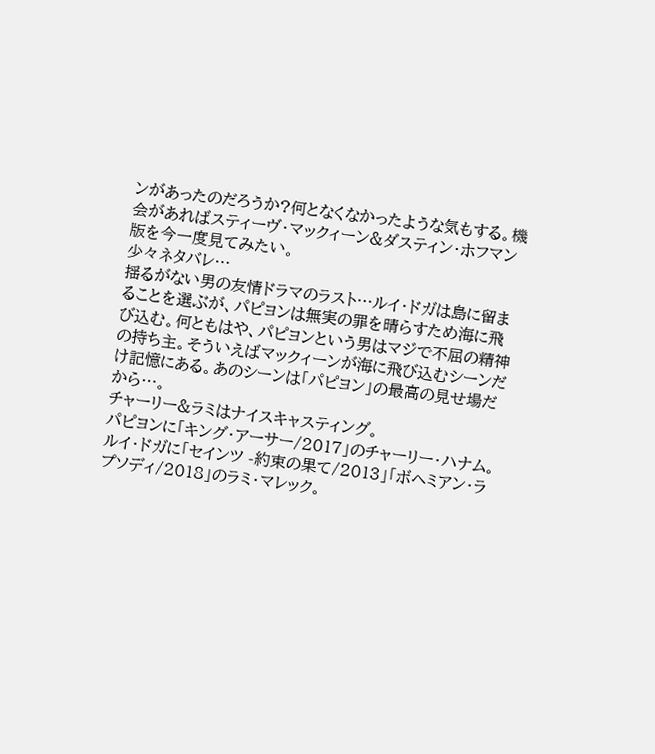ンがあったのだろうか?何となくなかったような気もする。機会があればスティーヴ・マックィーン&ダスティン・ホフマン版を今一度見てみたい。
少々ネタバレ…
揺るがない男の友情ドラマのラスト…ルイ・ドガは島に留まることを選ぶが、パピヨンは無実の罪を晴らすため海に飛び込む。何ともはや、パピヨンという男はマジで不屈の精神の持ち主。そういえばマックィーンが海に飛び込むシーンだけ記憶にある。あのシーンは「パピヨン」の最高の見せ場だから…。
チャーリー&ラミはナイスキャスティング。
パピヨンに「キング・アーサー/2017」のチャーリー・ハナム。
ルイ・ドガに「セインツ -約束の果て/2013」「ボヘミアン・ラプソディ/2018」のラミ・マレック。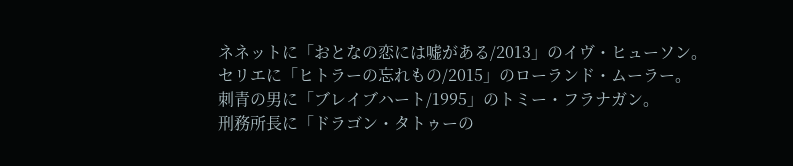ネネットに「おとなの恋には嘘がある/2013」のイヴ・ヒューソン。
セリエに「ヒトラーの忘れもの/2015」のローランド・ムーラー。
刺青の男に「ブレイブハート/1995」のトミー・フラナガン。
刑務所長に「ドラゴン・タトゥーの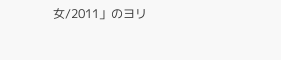女/2011」のヨリ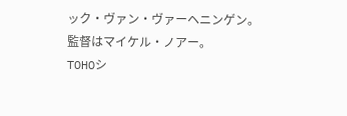ック・ヴァン・ヴァーヘニンゲン。
監督はマイケル・ノアー。
TOHOシ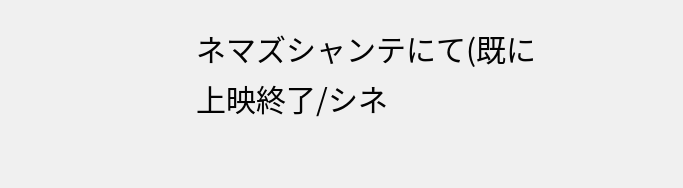ネマズシャンテにて(既に上映終了/シネ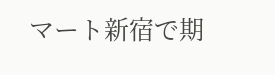マート新宿で期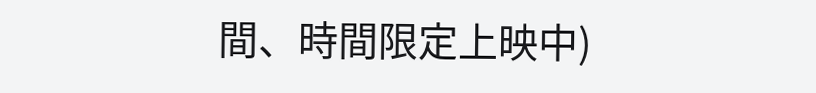間、時間限定上映中)